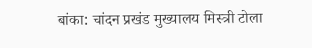बांका: चांदन प्रखंड मुख्यालय मिस्त्री टोला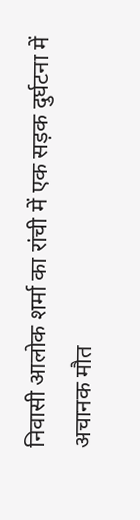निवासी आलोक शर्मा का रांची में एक सड़क दुर्घटना में अचानक मौत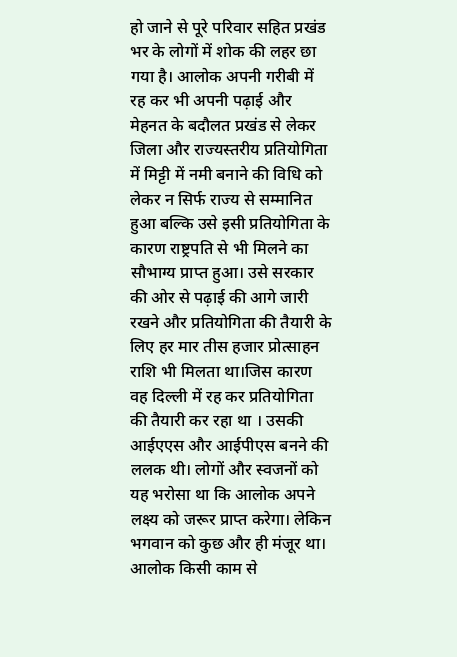हो जाने से पूरे परिवार सहित प्रखंड भर के लोगों में शोक की लहर छा गया है। आलोक अपनी गरीबी में रह कर भी अपनी पढ़ाई और मेहनत के बदौलत प्रखंड से लेकर जिला और राज्यस्तरीय प्रतियोगिता में मिट्टी में नमी बनाने की विधि को लेकर न सिर्फ राज्य से सम्मानित हुआ बल्कि उसे इसी प्रतियोगिता के कारण राष्ट्रपति से भी मिलने का सौभाग्य प्राप्त हुआ। उसे सरकार की ओर से पढ़ाई की आगे जारी रखने और प्रतियोगिता की तैयारी के लिए हर मार तीस हजार प्रोत्साहन राशि भी मिलता था।जिस कारण वह दिल्ली में रह कर प्रतियोगिता की तैयारी कर रहा था । उसकी आईएएस और आईपीएस बनने की ललक थी। लोगों और स्वजनों को यह भरोसा था कि आलोक अपने लक्ष्य को जरूर प्राप्त करेगा। लेकिन भगवान को कुछ और ही मंजूर था। आलोक किसी काम से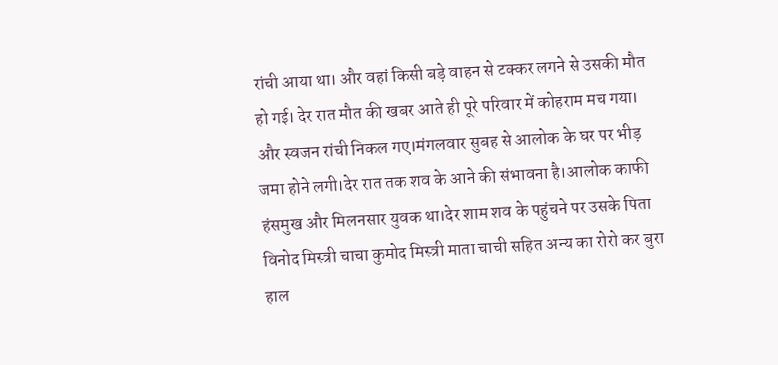रांची आया था। और वहां किसी बड़े वाहन से टक्कर लगने से उसकी मौत हो गई। देर रात मौत की खबर आते ही पूरे परिवार में कोहराम मच गया। और स्वजन रांची निकल गए।मंगलवार सुबह से आलोक के घर पर भीड़ जमा होने लगी।देर रात तक शव के आने की संभावना है।आलोक काफी हंसमुख और मिलनसार युवक था।देर शाम शव के पहुंचने पर उसके पिता विनोद मिस्त्री चाचा कुमोद मिस्त्री माता चाची सहित अन्य का रोरो कर बुरा हाल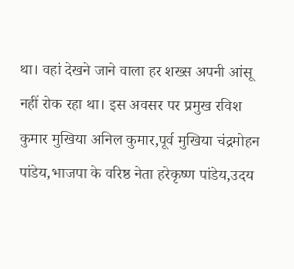था। वहां देखने जाने वाला हर शख्स अपनी आंसू नहीं रोक रहा था। इस अवसर पर प्रमुख रविश कुमार मुखिया अनिल कुमार,पूर्व मुखिया चंद्रमोहन पांडेय,भाजपा के वरिष्ठ नेता हरेकृष्ण पांडेय,उदय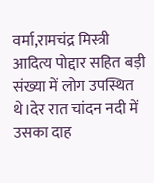वर्मा,रामचंद्र मिस्त्री आदित्य पोद्दार सहित बड़ी संख्या में लोग उपस्थित थे।देर रात चांदन नदी में उसका दाह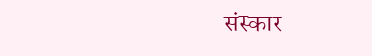संस्कार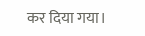कर दिया गया।